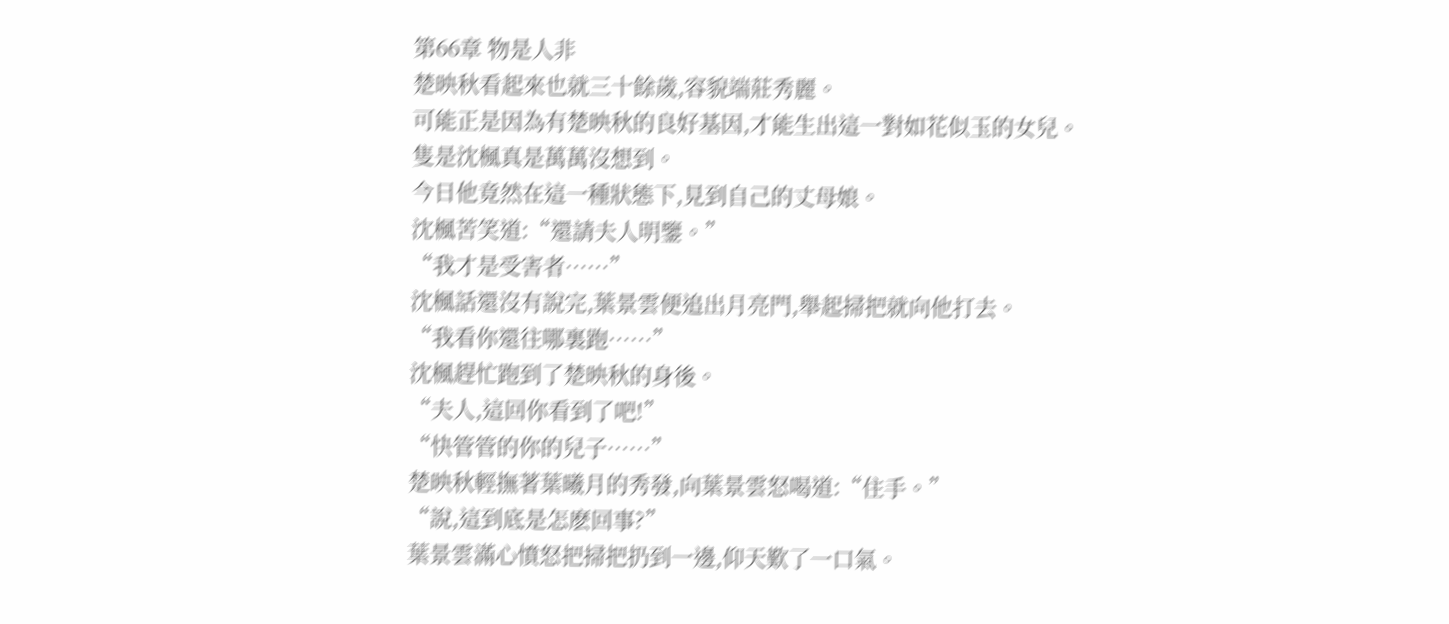第66章 物是人非
楚映秋看起來也就三十餘歲,容貌端莊秀麗。
可能正是因為有楚映秋的良好基因,才能生出這一對如花似玉的女兒。
隻是沈楓真是萬萬沒想到。
今日他竟然在這一種狀態下,見到自己的丈母娘。
沈楓苦笑道:“還請夫人明鑒。”
“我才是受害者……”
沈楓話還沒有說完,葉景雲便追出月亮門,舉起掃把就向他打去。
“我看你還往哪裏跑……”
沈楓趕忙跑到了楚映秋的身後。
“夫人,這回你看到了吧!”
“快管管的你的兒子……”
楚映秋輕撫著葉曦月的秀發,向葉景雲怒喝道:“住手。”
“說,這到底是怎麽回事?”
葉景雲滿心憤怒把掃把扔到一邊,仰天歎了一口氣。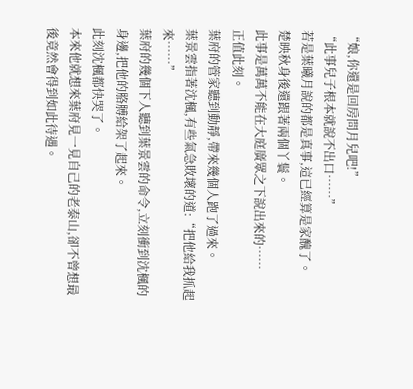“娘,你還是回房問月兒吧!”
“此事兒子根本就說不出口……”
若是葉曦月說的都是真事,這已經算是家醜了。
楚映秋身後還跟著兩個丫鬟。
此事是萬萬不能在大庭廣眾之下說出來的……
正值此刻。
葉府的管家聽到動靜,帶來幾個人跑了過來。
葉景雲指著沈楓,有些氣急敗壞的道:“把他給我抓起來……”
葉府的幾個下人聽到葉景雲的命令,立刻衝到沈楓的身邊,把他的胳膊給架了起來。
此刻沈楓都快哭了。
本來他就想來葉府見一見自己的老泰山,卻不曾想最後竟然會得到如此待遇。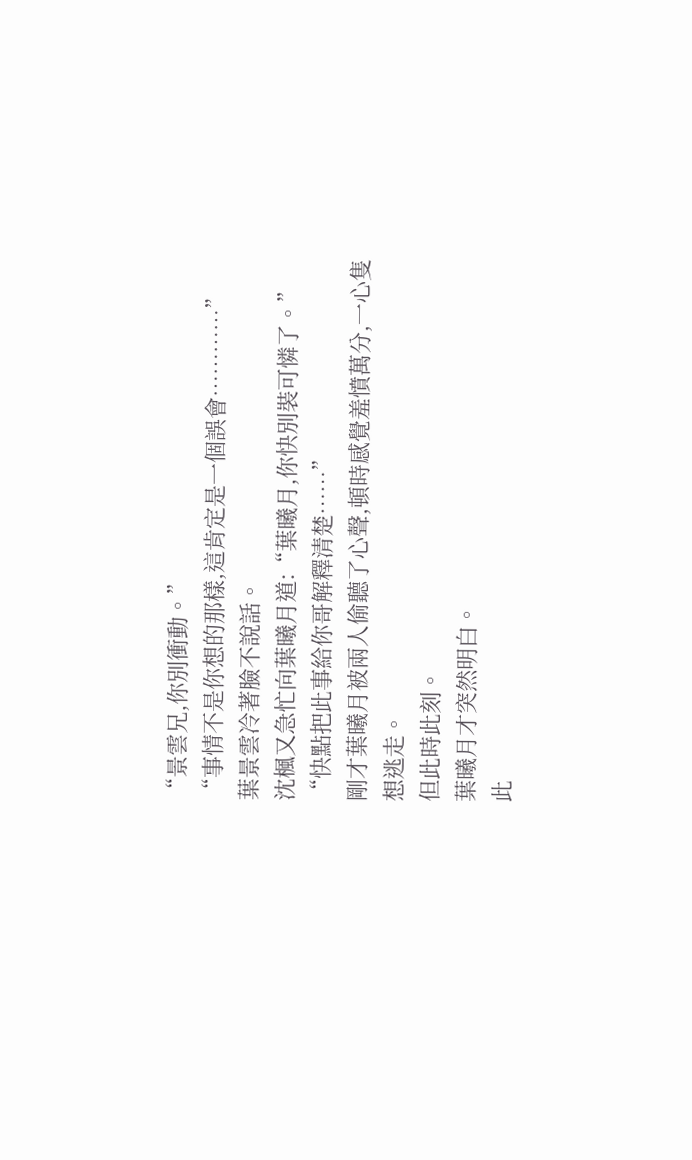“景雲兄,你別衝動。”
“事情不是你想的那樣,這肯定是一個誤會…………”
葉景雲冷著臉不說話。
沈楓又急忙向葉曦月道:“葉曦月,你快別裝可憐了。”
“快點把此事給你哥解釋清楚……”
剛才葉曦月被兩人偷聽了心聲,頓時感覺羞憤萬分,一心隻想逃走。
但此時此刻。
葉曦月才突然明白。
此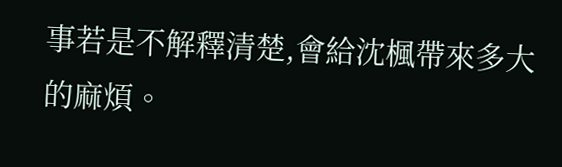事若是不解釋清楚,會給沈楓帶來多大的麻煩。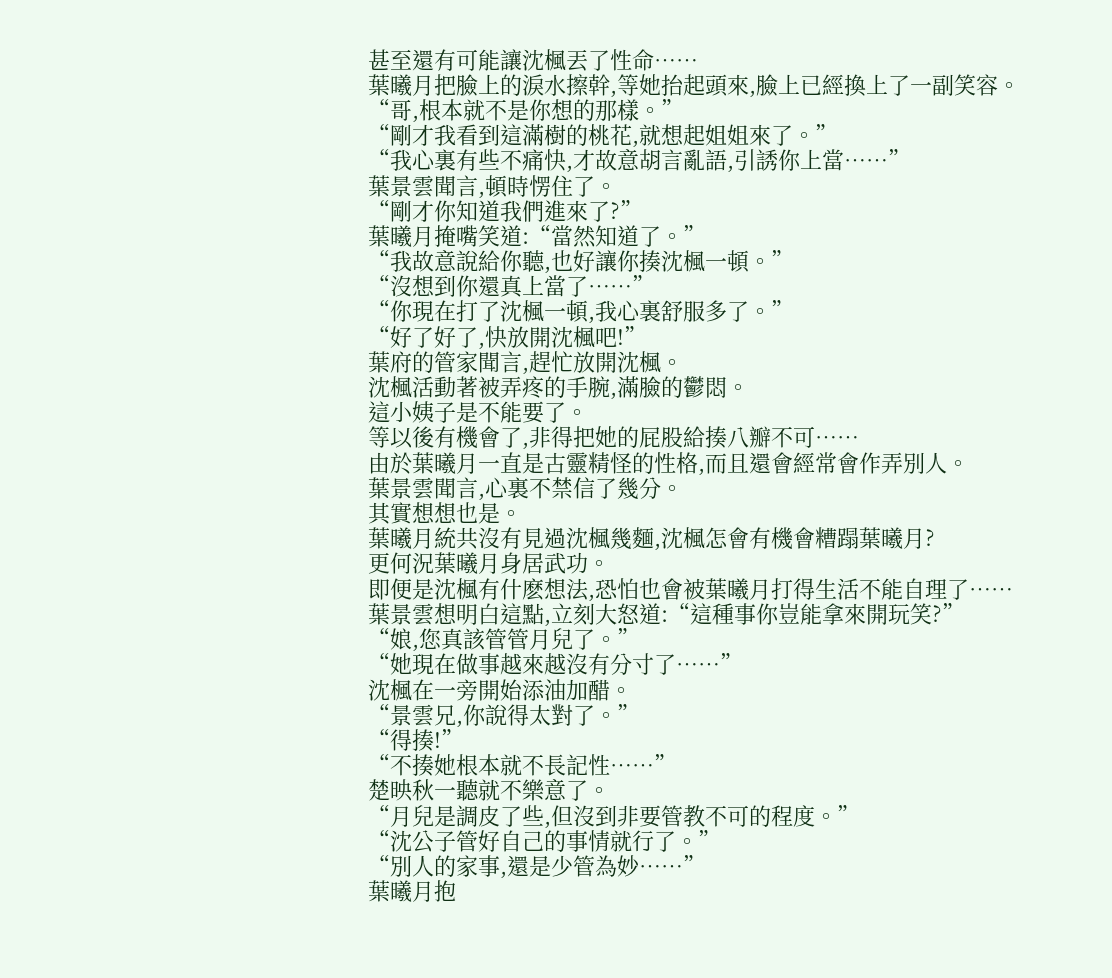甚至還有可能讓沈楓丟了性命……
葉曦月把臉上的淚水擦幹,等她抬起頭來,臉上已經換上了一副笑容。
“哥,根本就不是你想的那樣。”
“剛才我看到這滿樹的桃花,就想起姐姐來了。”
“我心裏有些不痛快,才故意胡言亂語,引誘你上當……”
葉景雲聞言,頓時愣住了。
“剛才你知道我們進來了?”
葉曦月掩嘴笑道:“當然知道了。”
“我故意說給你聽,也好讓你揍沈楓一頓。”
“沒想到你還真上當了……”
“你現在打了沈楓一頓,我心裏舒服多了。”
“好了好了,快放開沈楓吧!”
葉府的管家聞言,趕忙放開沈楓。
沈楓活動著被弄疼的手腕,滿臉的鬱悶。
這小姨子是不能要了。
等以後有機會了,非得把她的屁股給揍八瓣不可……
由於葉曦月一直是古靈精怪的性格,而且還會經常會作弄別人。
葉景雲聞言,心裏不禁信了幾分。
其實想想也是。
葉曦月統共沒有見過沈楓幾麵,沈楓怎會有機會糟蹋葉曦月?
更何況葉曦月身居武功。
即便是沈楓有什麽想法,恐怕也會被葉曦月打得生活不能自理了……
葉景雲想明白這點,立刻大怒道:“這種事你豈能拿來開玩笑?”
“娘,您真該管管月兒了。”
“她現在做事越來越沒有分寸了……”
沈楓在一旁開始添油加醋。
“景雲兄,你說得太對了。”
“得揍!”
“不揍她根本就不長記性……”
楚映秋一聽就不樂意了。
“月兒是調皮了些,但沒到非要管教不可的程度。”
“沈公子管好自己的事情就行了。”
“別人的家事,還是少管為妙……”
葉曦月抱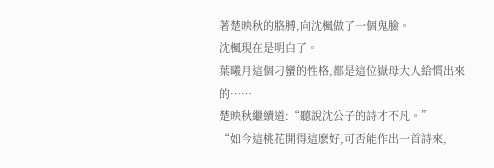著楚映秋的胳膊,向沈楓做了一個鬼臉。
沈楓現在是明白了。
葉曦月這個刁蠻的性格,都是這位嶽母大人給慣出來的……
楚映秋繼續道:“聽說沈公子的詩才不凡。”
“如今這桃花開得這麽好,可否能作出一首詩來,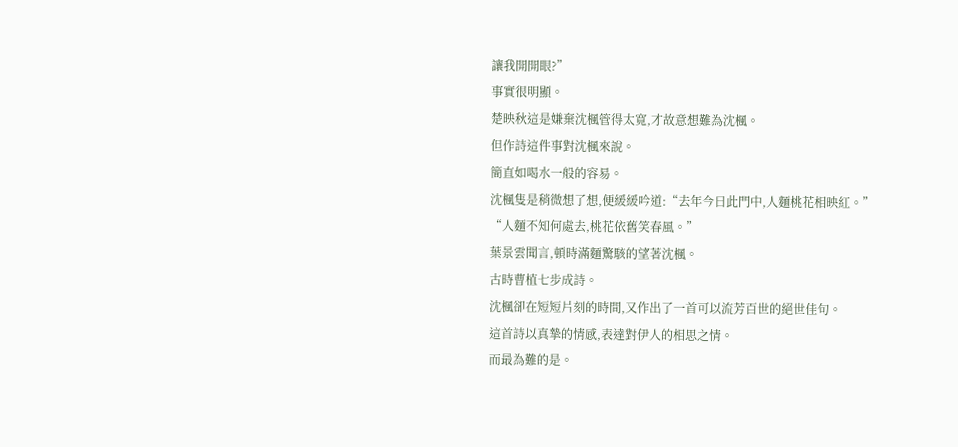讓我開開眼?”
事實很明顯。
楚映秋這是嫌棄沈楓管得太寬,才故意想難為沈楓。
但作詩這件事對沈楓來說。
簡直如喝水一般的容易。
沈楓隻是稍微想了想,便緩緩吟道:“去年今日此門中,人麵桃花相映紅。”
“人麵不知何處去,桃花依舊笑春風。”
葉景雲聞言,頓時滿麵驚駭的望著沈楓。
古時曹植七步成詩。
沈楓卻在短短片刻的時間,又作出了一首可以流芳百世的絕世佳句。
這首詩以真摯的情感,表達對伊人的相思之情。
而最為難的是。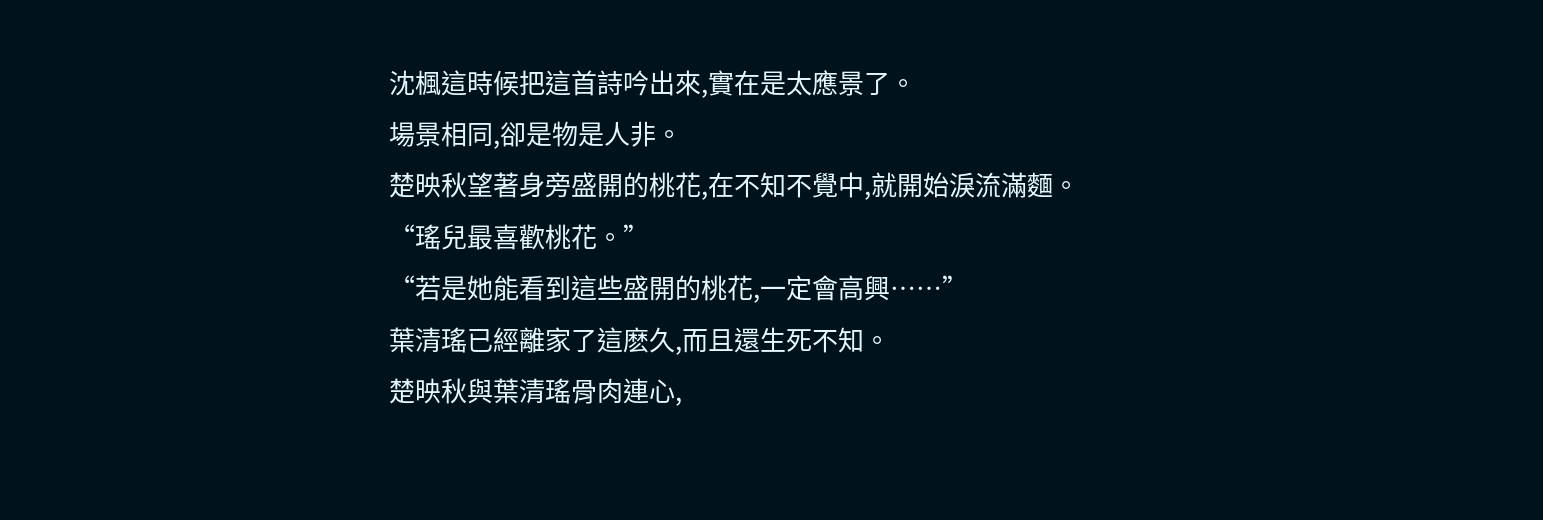沈楓這時候把這首詩吟出來,實在是太應景了。
場景相同,卻是物是人非。
楚映秋望著身旁盛開的桃花,在不知不覺中,就開始淚流滿麵。
“瑤兒最喜歡桃花。”
“若是她能看到這些盛開的桃花,一定會高興……”
葉清瑤已經離家了這麽久,而且還生死不知。
楚映秋與葉清瑤骨肉連心,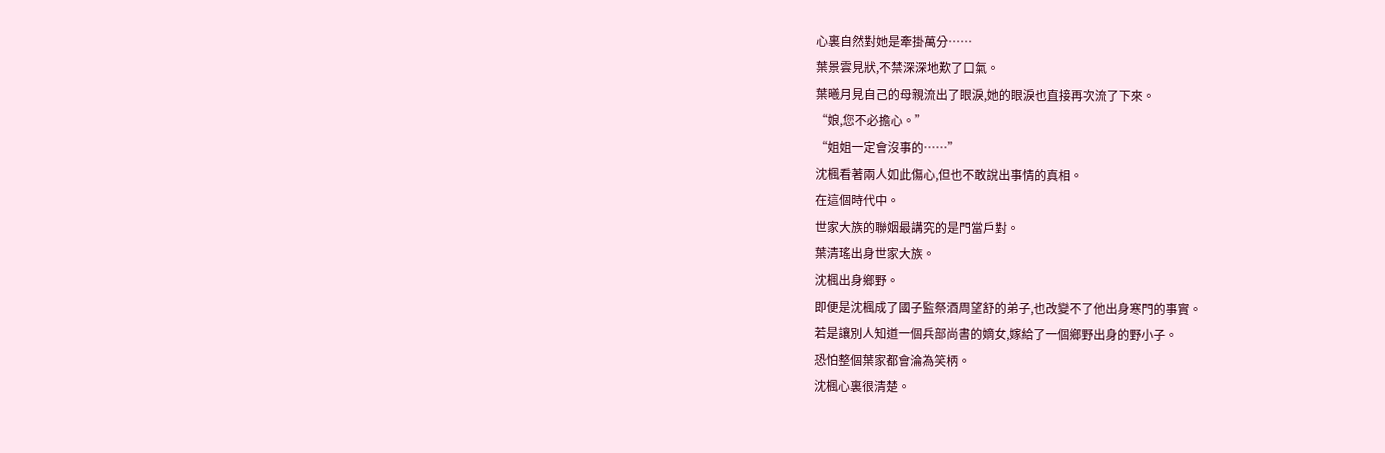心裏自然對她是牽掛萬分……
葉景雲見狀,不禁深深地歎了口氣。
葉曦月見自己的母親流出了眼淚,她的眼淚也直接再次流了下來。
“娘,您不必擔心。”
“姐姐一定會沒事的……”
沈楓看著兩人如此傷心,但也不敢說出事情的真相。
在這個時代中。
世家大族的聯姻最講究的是門當戶對。
葉清瑤出身世家大族。
沈楓出身鄉野。
即便是沈楓成了國子監祭酒周望舒的弟子,也改變不了他出身寒門的事實。
若是讓別人知道一個兵部尚書的嫡女,嫁給了一個鄉野出身的野小子。
恐怕整個葉家都會淪為笑柄。
沈楓心裏很清楚。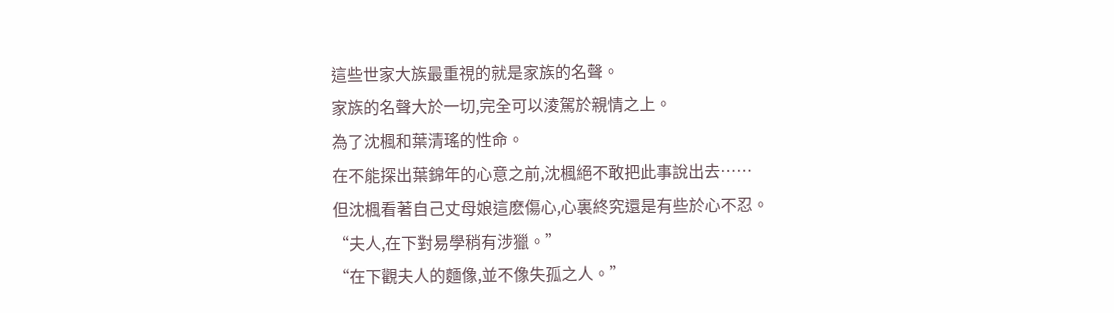這些世家大族最重視的就是家族的名聲。
家族的名聲大於一切,完全可以淩駕於親情之上。
為了沈楓和葉清瑤的性命。
在不能探出葉錦年的心意之前,沈楓絕不敢把此事說出去……
但沈楓看著自己丈母娘這麽傷心,心裏終究還是有些於心不忍。
“夫人,在下對易學稍有涉獵。”
“在下觀夫人的麵像,並不像失孤之人。”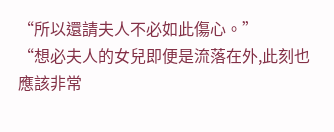“所以還請夫人不必如此傷心。”
“想必夫人的女兒即便是流落在外,此刻也應該非常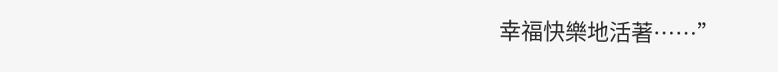幸福快樂地活著……”